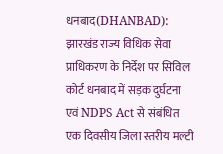धनबाद(DHANBAD): झारखंड राज्य विधिक सेवा प्राधिकरण के निर्देश पर सिविल कोर्ट धनबाद में सड़क दुर्घटना एवं NDPS Act से संबंधित एक दिवसीय जिला स्तरीय मल्टी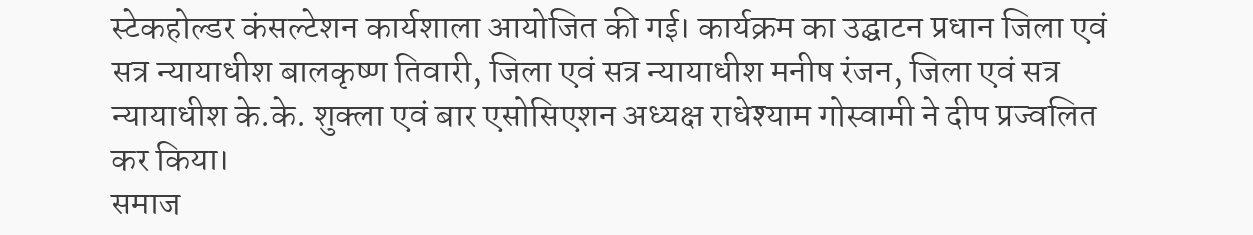स्टेकहोल्डर कंसल्टेशन कार्यशाला आयोजित की गई। कार्यक्रम का उद्घाटन प्रधान जिला एवं सत्र न्यायाधीश बालकृष्ण तिवारी, जिला एवं सत्र न्यायाधीश मनीष रंजन, जिला एवं सत्र न्यायाधीश के.के. शुक्ला एवं बार एसोसिएशन अध्यक्ष राधेश्याम गोस्वामी ने दीप प्रज्वलित कर किया।
समाज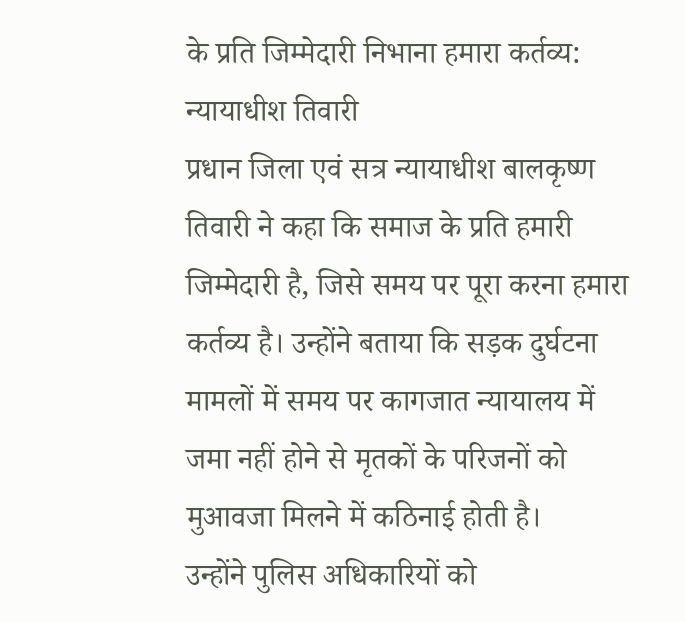के प्रति जिम्मेदारी निभाना हमारा कर्तव्य: न्यायाधीश तिवारी
प्रधान जिला एवं सत्र न्यायाधीश बालकृष्ण तिवारी ने कहा कि समाज के प्रति हमारी जिम्मेदारी है, जिसे समय पर पूरा करना हमारा कर्तव्य है। उन्होंने बताया कि सड़क दुर्घटना मामलों में समय पर कागजात न्यायालय में जमा नहीं होने से मृतकों के परिजनों को मुआवजा मिलने में कठिनाई होती है।
उन्होंने पुलिस अधिकारियों को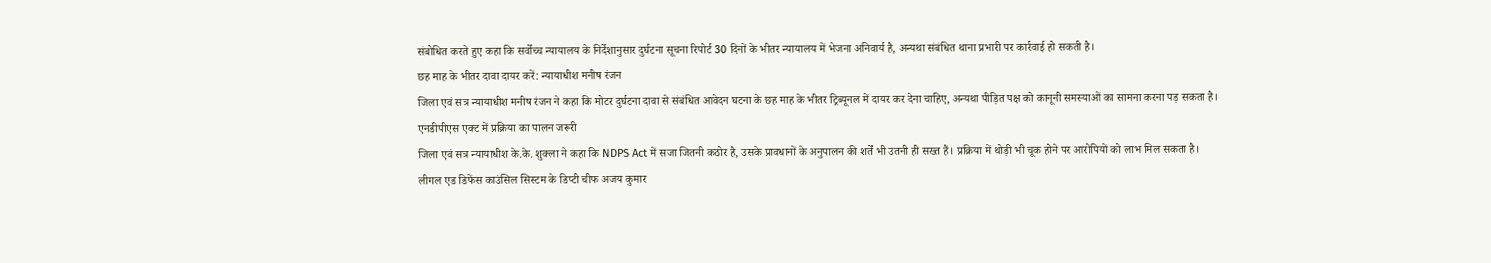संबोधित करते हुए कहा कि सर्वोच्च न्यायालय के निर्देशानुसार दुर्घटना सूचना रिपोर्ट 30 दिनों के भीतर न्यायालय में भेजना अनिवार्य है, अन्यथा संबंधित थाना प्रभारी पर कार्रवाई हो सकती है।
छह माह के भीतर दावा दायर करें: न्यायाधीश मनीष रंजन
जिला एवं सत्र न्यायाधीश मनीष रंजन ने कहा कि मोटर दुर्घटना दावा से संबंधित आवेदन घटना के छह माह के भीतर ट्रिब्यूनल में दायर कर देना चाहिए, अन्यथा पीड़ित पक्ष को कानूनी समस्याओं का सामना करना पड़ सकता है।
एनडीपीएस एक्ट में प्रक्रिया का पालन जरूरी
जिला एवं सत्र न्यायाधीश के.के. शुक्ला ने कहा कि NDPS Act में सजा जितनी कठोर है, उसके प्रावधानों के अनुपालन की शर्तें भी उतनी ही सख्त हैं। प्रक्रिया में थोड़ी भी चूक होने पर आरोपियों को लाभ मिल सकता है।
लीगल एड डिफेंस काउंसिल सिस्टम के डिप्टी चीफ अजय कुमार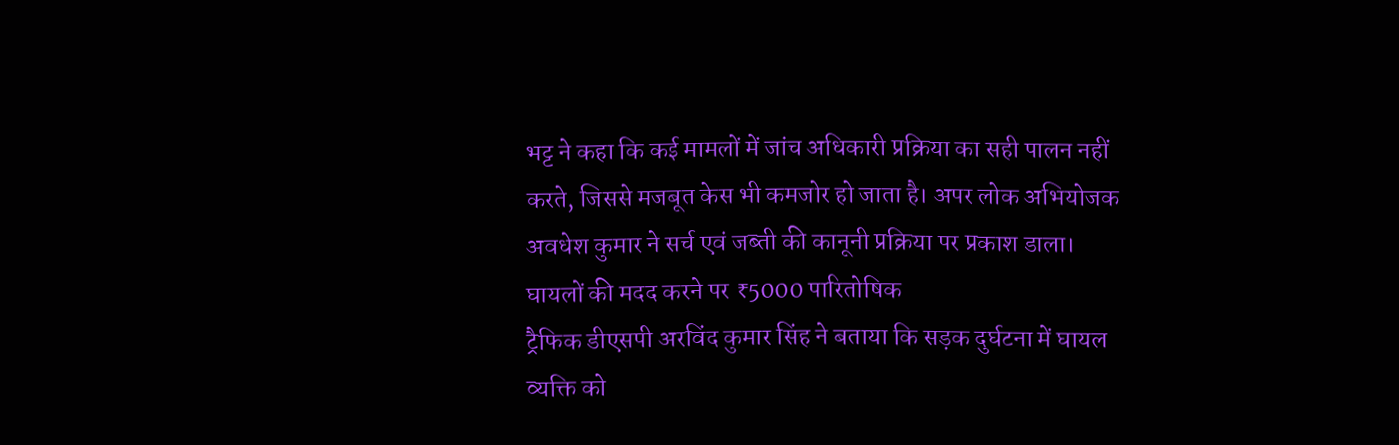भट्ट ने कहा कि कई मामलों में जांच अधिकारी प्रक्रिया का सही पालन नहीं करते, जिससे मजबूत केस भी कमजोर हो जाता है। अपर लोक अभियोजक अवधेश कुमार ने सर्च एवं जब्ती की कानूनी प्रक्रिया पर प्रकाश डाला।
घायलों की मदद करने पर ₹5000 पारितोषिक
ट्रैफिक डीएसपी अरविंद कुमार सिंह ने बताया कि सड़क दुर्घटना में घायल व्यक्ति को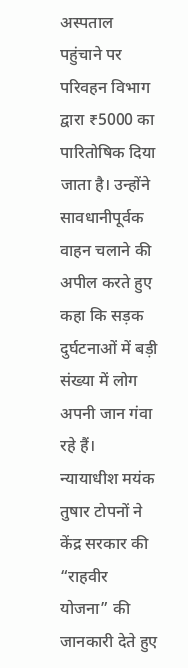अस्पताल पहुंचाने पर परिवहन विभाग द्वारा ₹5000 का पारितोषिक दिया जाता है। उन्होंने सावधानीपूर्वक वाहन चलाने की अपील करते हुए कहा कि सड़क दुर्घटनाओं में बड़ी संख्या में लोग अपनी जान गंवा रहे हैं।
न्यायाधीश मयंक तुषार टोपनों ने केंद्र सरकार की “राहवीर योजना” की जानकारी देते हुए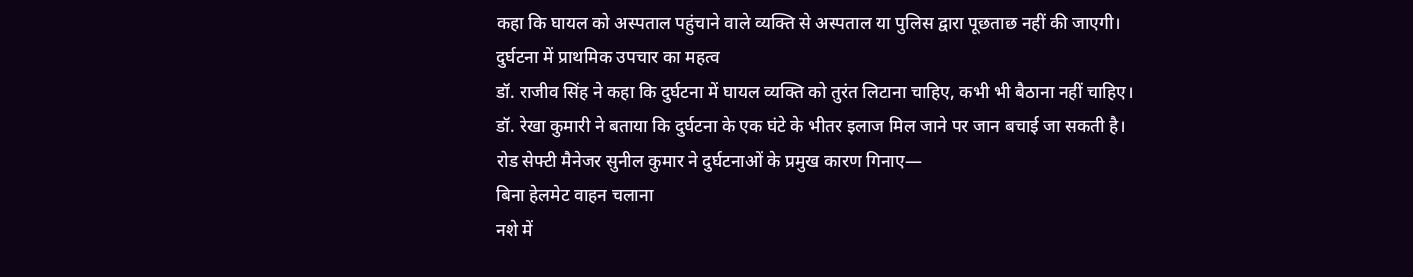कहा कि घायल को अस्पताल पहुंचाने वाले व्यक्ति से अस्पताल या पुलिस द्वारा पूछताछ नहीं की जाएगी।
दुर्घटना में प्राथमिक उपचार का महत्व
डॉ. राजीव सिंह ने कहा कि दुर्घटना में घायल व्यक्ति को तुरंत लिटाना चाहिए, कभी भी बैठाना नहीं चाहिए।
डॉ. रेखा कुमारी ने बताया कि दुर्घटना के एक घंटे के भीतर इलाज मिल जाने पर जान बचाई जा सकती है।
रोड सेफ्टी मैनेजर सुनील कुमार ने दुर्घटनाओं के प्रमुख कारण गिनाए—
बिना हेलमेट वाहन चलाना
नशे में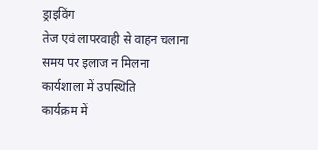ड्राइविंग
तेज एवं लापरवाही से वाहन चलाना
समय पर इलाज न मिलना
कार्यशाला में उपस्थिति
कार्यक्रम में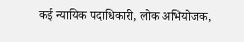कई न्यायिक पदाधिकारी, लोक अभियोजक,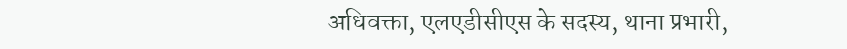अधिवक्ता, एलएडीसीएस के सदस्य, थाना प्रभारी,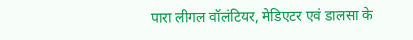पारा लीगल वॉलंटियर, मेडिएटर एवं डालसा के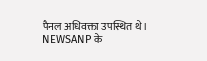पैनल अधिवक्ता उपस्थित थे।
NEWSANP के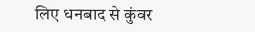लिए धनबाद से कुंवर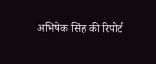अभिषेक सिंह की रिपोर्ट